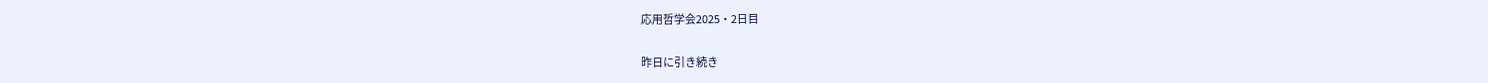応用哲学会2025・2日目

昨日に引き続き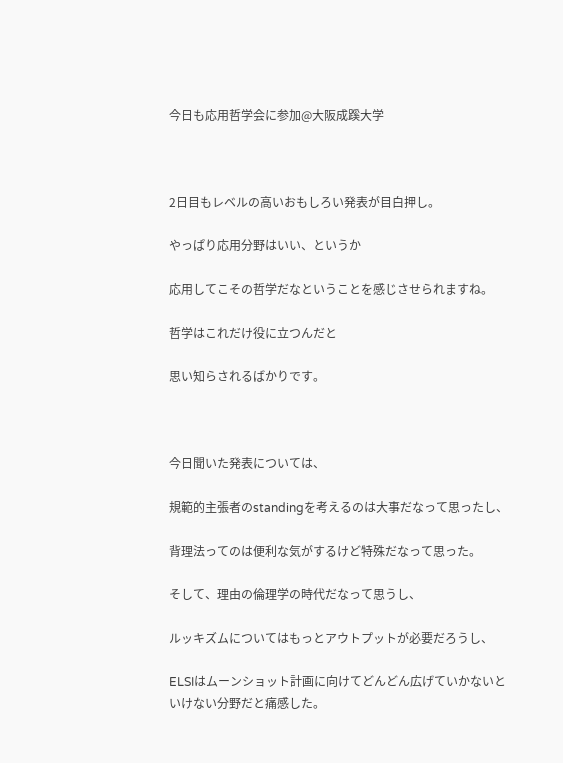今日も応用哲学会に参加@大阪成蹊大学



2日目もレベルの高いおもしろい発表が目白押し。

やっぱり応用分野はいい、というか

応用してこその哲学だなということを感じさせられますね。

哲学はこれだけ役に立つんだと

思い知らされるばかりです。



今日聞いた発表については、

規範的主張者のstandingを考えるのは大事だなって思ったし、

背理法ってのは便利な気がするけど特殊だなって思った。

そして、理由の倫理学の時代だなって思うし、

ルッキズムについてはもっとアウトプットが必要だろうし、

ELSIはムーンショット計画に向けてどんどん広げていかないといけない分野だと痛感した。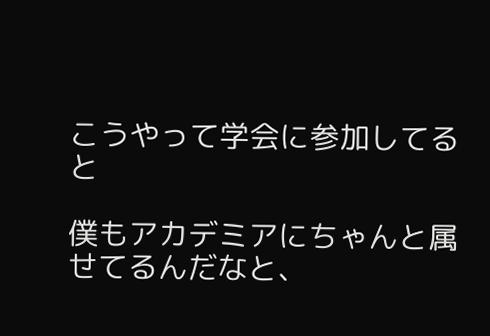こうやって学会に参加してると

僕もアカデミアにちゃんと属せてるんだなと、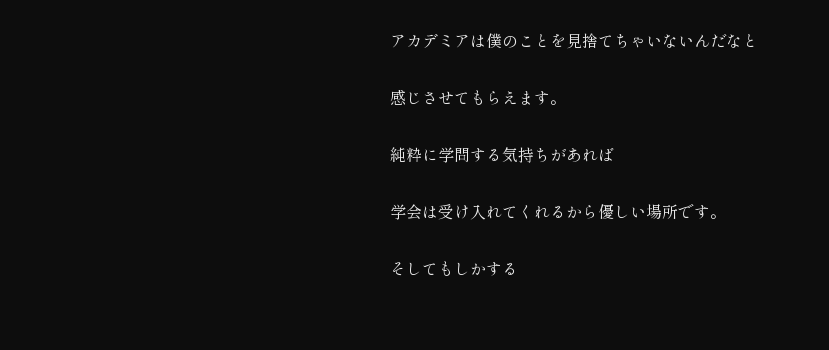アカデミアは僕のことを見捨てちゃいないんだなと

感じさせてもらえます。

純粋に学問する気持ちがあれば

学会は受け入れてくれるから優しい場所です。

そしてもしかする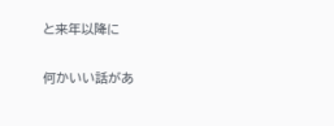と来年以降に

何かいい話があ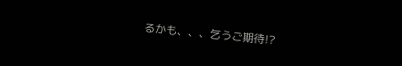るかも、、、乞うご期待!?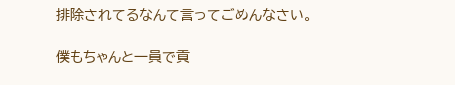排除されてるなんて言ってごめんなさい。

僕もちゃんと一員で貢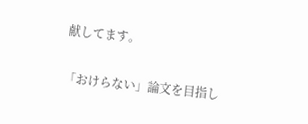献してます。

「おけらない」論文を目指し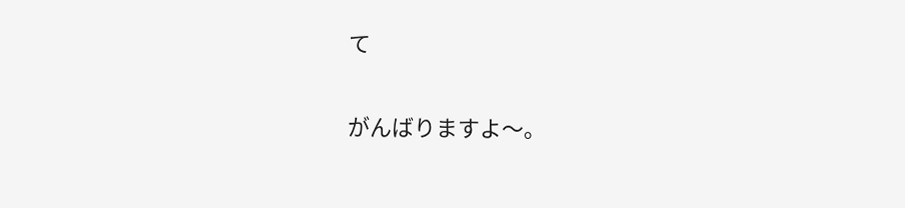て

がんばりますよ〜。